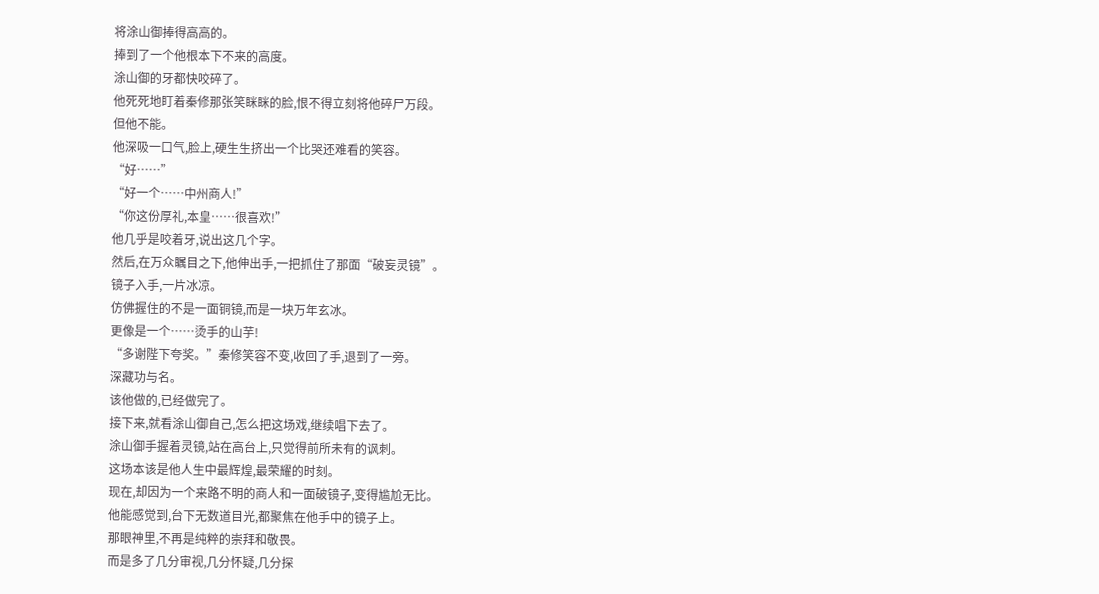将涂山御捧得高高的。
捧到了一个他根本下不来的高度。
涂山御的牙都快咬碎了。
他死死地盯着秦修那张笑眯眯的脸,恨不得立刻将他碎尸万段。
但他不能。
他深吸一口气,脸上,硬生生挤出一个比哭还难看的笑容。
“好……”
“好一个……中州商人!”
“你这份厚礼,本皇……很喜欢!”
他几乎是咬着牙,说出这几个字。
然后,在万众瞩目之下,他伸出手,一把抓住了那面“破妄灵镜”。
镜子入手,一片冰凉。
仿佛握住的不是一面铜镜,而是一块万年玄冰。
更像是一个……烫手的山芋!
“多谢陛下夸奖。”秦修笑容不变,收回了手,退到了一旁。
深藏功与名。
该他做的,已经做完了。
接下来,就看涂山御自己,怎么把这场戏,继续唱下去了。
涂山御手握着灵镜,站在高台上,只觉得前所未有的讽刺。
这场本该是他人生中最辉煌,最荣耀的时刻。
现在,却因为一个来路不明的商人和一面破镜子,变得尴尬无比。
他能感觉到,台下无数道目光,都聚焦在他手中的镜子上。
那眼神里,不再是纯粹的崇拜和敬畏。
而是多了几分审视,几分怀疑,几分探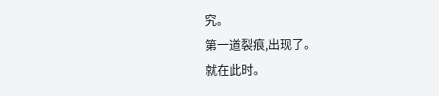究。
第一道裂痕,出现了。
就在此时。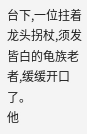台下,一位拄着龙头拐杖,须发皆白的龟族老者,缓缓开口了。
他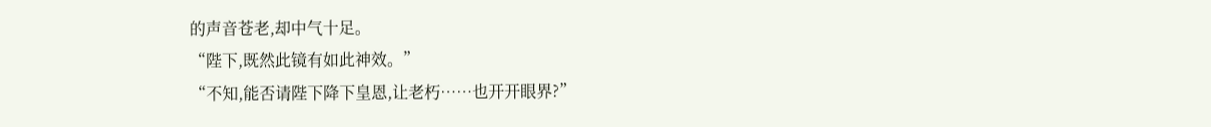的声音苍老,却中气十足。
“陛下,既然此镜有如此神效。”
“不知,能否请陛下降下皇恩,让老朽……也开开眼界?”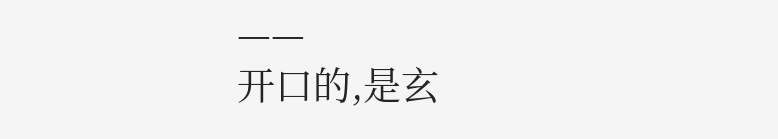——
开口的,是玄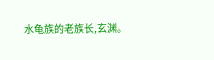水龟族的老族长,玄渊。